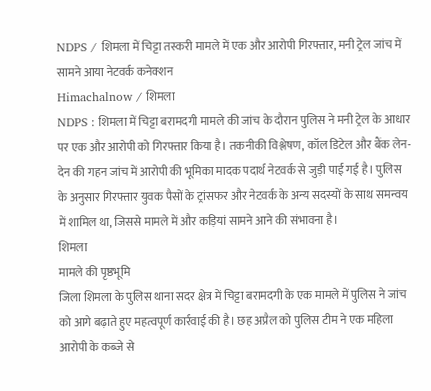NDPS / शिमला में चिट्टा तस्करी मामले में एक और आरोपी गिरफ्तार, मनी ट्रेल जांच में सामने आया नेटवर्क कनेक्शन
Himachalnow / शिमला
NDPS : शिमला में चिट्टा बरामदगी मामले की जांच के दौरान पुलिस ने मनी ट्रेल के आधार पर एक और आरोपी को गिरफ्तार किया है। तकनीकी विश्लेषण, कॉल डिटेल और बैंक लेन-देन की गहन जांच में आरोपी की भूमिका मादक पदार्थ नेटवर्क से जुड़ी पाई गई है। पुलिस के अनुसार गिरफ्तार युवक पैसों के ट्रांसफर और नेटवर्क के अन्य सदस्यों के साथ समन्वय में शामिल था, जिससे मामले में और कड़ियां सामने आने की संभावना है।
शिमला
मामले की पृष्ठभूमि
जिला शिमला के पुलिस थाना सदर क्षेत्र में चिट्टा बरामदगी के एक मामले में पुलिस ने जांच को आगे बढ़ाते हुए महत्वपूर्ण कार्रवाई की है। छह अप्रैल को पुलिस टीम ने एक महिला आरोपी के कब्जे से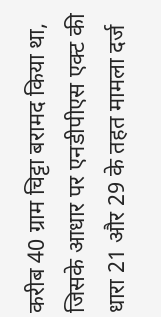करीब 40 ग्राम चिट्टा बरामद किया था, जिसके आधार पर एनडीपीएस एक्ट की धारा 21 और 29 के तहत मामला दर्ज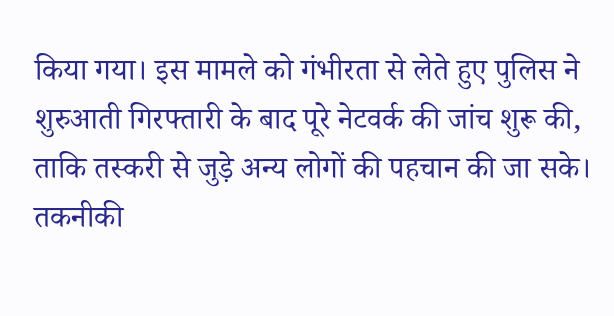किया गया। इस मामले को गंभीरता से लेते हुए पुलिस ने शुरुआती गिरफ्तारी के बाद पूरे नेटवर्क की जांच शुरू की, ताकि तस्करी से जुड़े अन्य लोगों की पहचान की जा सके।
तकनीकी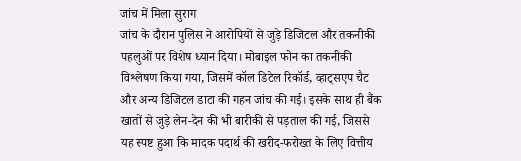जांच में मिला सुराग
जांच के दौरान पुलिस ने आरोपियों से जुड़े डिजिटल और तकनीकी पहलुओं पर विशेष ध्यान दिया। मोबाइल फोन का तकनीकी विश्लेषण किया गया, जिसमें कॉल डिटेल रिकॉर्ड, व्हाट्सएप चैट और अन्य डिजिटल डाटा की गहन जांच की गई। इसके साथ ही बैंक खातों से जुड़े लेन-देन की भी बारीकी से पड़ताल की गई, जिससे यह स्पष्ट हुआ कि मादक पदार्थ की खरीद-फरोख्त के लिए वित्तीय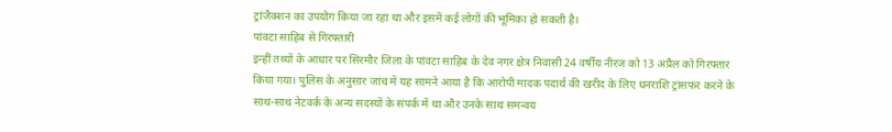ट्रांजैक्शन का उपयोग किया जा रहा था और इसमें कई लोगों की भूमिका हो सकती है।
पांवटा साहिब से गिरफ्तारी
इन्हीं तथ्यों के आधार पर सिरमौर जिला के पांवटा साहिब के देव नगर क्षेत्र निवासी 24 वर्षीय नीरज को 13 अप्रैल को गिरफ्तार किया गया। पुलिस के अनुसार जांच में यह सामने आया है कि आरोपी मादक पदार्थ की खरीद के लिए धनराशि ट्रांसफर करने के साथ-साथ नेटवर्क के अन्य सदस्यों के संपर्क में था और उनके साथ समन्वय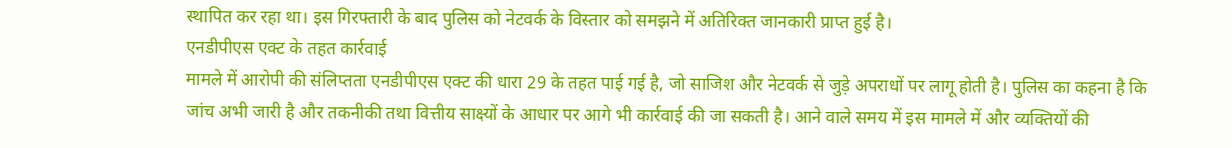स्थापित कर रहा था। इस गिरफ्तारी के बाद पुलिस को नेटवर्क के विस्तार को समझने में अतिरिक्त जानकारी प्राप्त हुई है।
एनडीपीएस एक्ट के तहत कार्रवाई
मामले में आरोपी की संलिप्तता एनडीपीएस एक्ट की धारा 29 के तहत पाई गई है, जो साजिश और नेटवर्क से जुड़े अपराधों पर लागू होती है। पुलिस का कहना है कि जांच अभी जारी है और तकनीकी तथा वित्तीय साक्ष्यों के आधार पर आगे भी कार्रवाई की जा सकती है। आने वाले समय में इस मामले में और व्यक्तियों की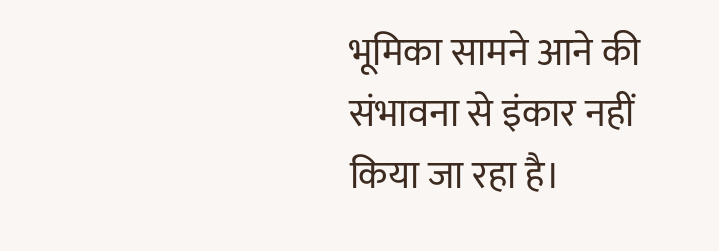भूमिका सामने आने की संभावना से इंकार नहीं किया जा रहा है।